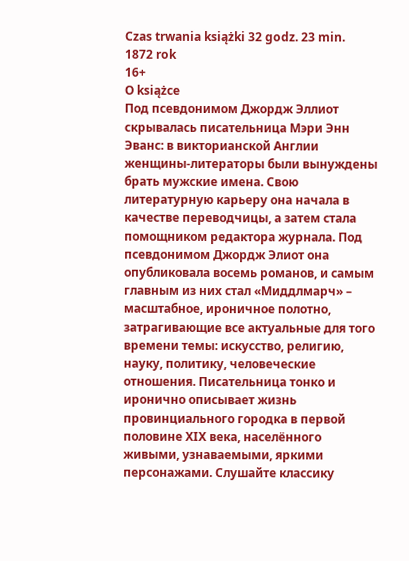Czas trwania książki 32 godz. 23 min.
1872 rok
16+
O książce
Под псевдонимом Джордж Эллиот скрывалась писательница Мэри Энн Эванс: в викторианской Англии женщины-литераторы были вынуждены брать мужские имена. Свою литературную карьеру она начала в качестве переводчицы, а затем стала помощником редактора журнала. Под псевдонимом Джордж Элиот она опубликовала восемь романов, и самым главным из них стал «Миддлмарч» – масштабное, ироничное полотно, затрагивающие все актуальные для того времени темы: искусство, религию, науку, политику, человеческие отношения. Писательница тонко и иронично описывает жизнь провинциального городка в первой половине XIX века, населённого живыми, узнаваемыми, яркими персонажами. Слушайте классику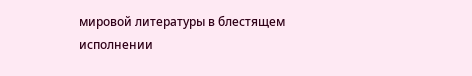мировой литературы в блестящем исполнении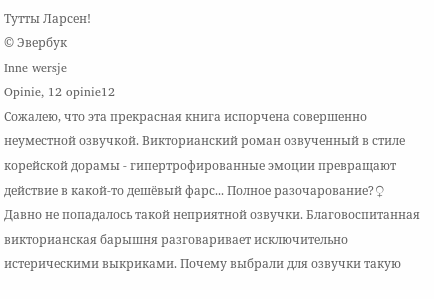Тутты Ларсен!
© Эвербук
Inne wersje
Opinie, 12 opinie12
Сожалею, что эта прекрасная книга испорчена совершенно неуместной озвучкой. Викторианский роман озвученный в стиле корейской дорамы - гипертрофированные эмоции превращают действие в какой-то дешёвый фарс... Полное разочарование?♀
Давно не попадалось такой неприятной озвучки. Благовоспитанная викторианская барышня разговаривает исключительно истерическими выкриками. Почему выбрали для озвучки такую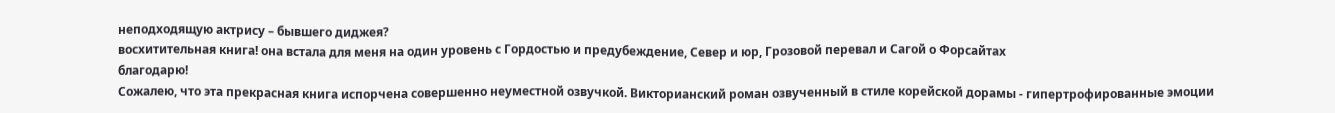неподходящую актрису – бывшего диджея?
восхитительная книга! она встала для меня на один уровень с Гордостью и предубеждение, Север и юр, Грозовой перевал и Сагой о Форсайтах
благодарю!
Сожалею, что эта прекрасная книга испорчена совершенно неуместной озвучкой. Викторианский роман озвученный в стиле корейской дорамы - гипертрофированные эмоции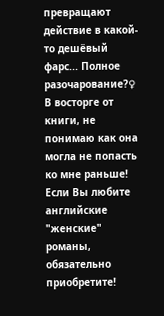превращают действие в какой-то дешёвый фарс... Полное разочарование?♀
В восторге от книги, не понимаю как она могла не попасть ко мне раньше! Если Вы любите английские "женские" романы, обязательно приобретите!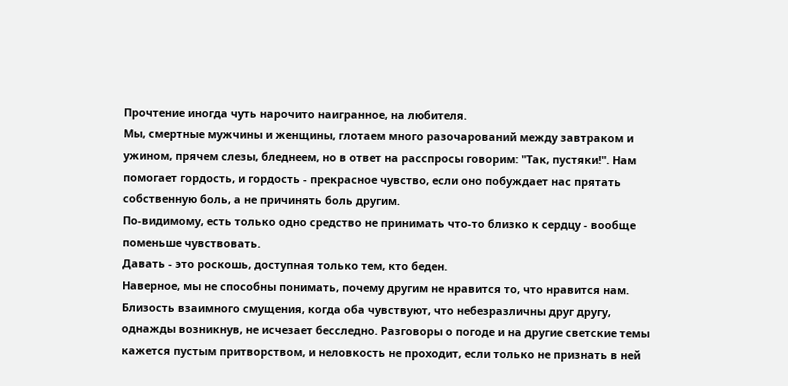Прочтение иногда чуть нарочито наигранное, на любителя.
Мы, смертные мужчины и женщины, глотаем много разочарований между завтраком и ужином, прячем слезы, бледнеем, но в ответ на расспросы говорим: "Так, пустяки!". Нам помогает гордость, и гордость - прекрасное чувство, если оно побуждает нас прятать собственную боль, а не причинять боль другим.
По-видимому, есть только одно средство не принимать что-то близко к сердцу - вообще поменьше чувствовать.
Давать - это роскошь, доступная только тем, кто беден.
Наверное, мы не способны понимать, почему другим не нравится то, что нравится нам.
Близость взаимного смущения, когда оба чувствуют, что небезразличны друг другу, однажды возникнув, не исчезает бесследно. Разговоры о погоде и на другие светские темы кажется пустым притворством, и неловкость не проходит, если только не признать в ней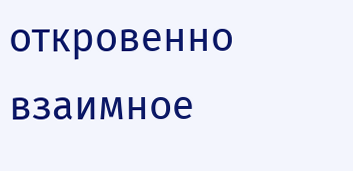откровенно взаимное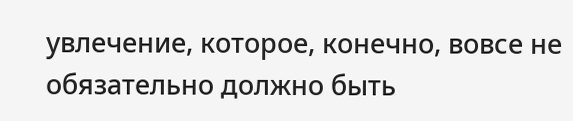увлечение, которое, конечно, вовсе не обязательно должно быть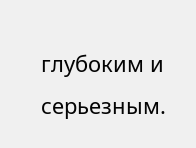глубоким и серьезным.